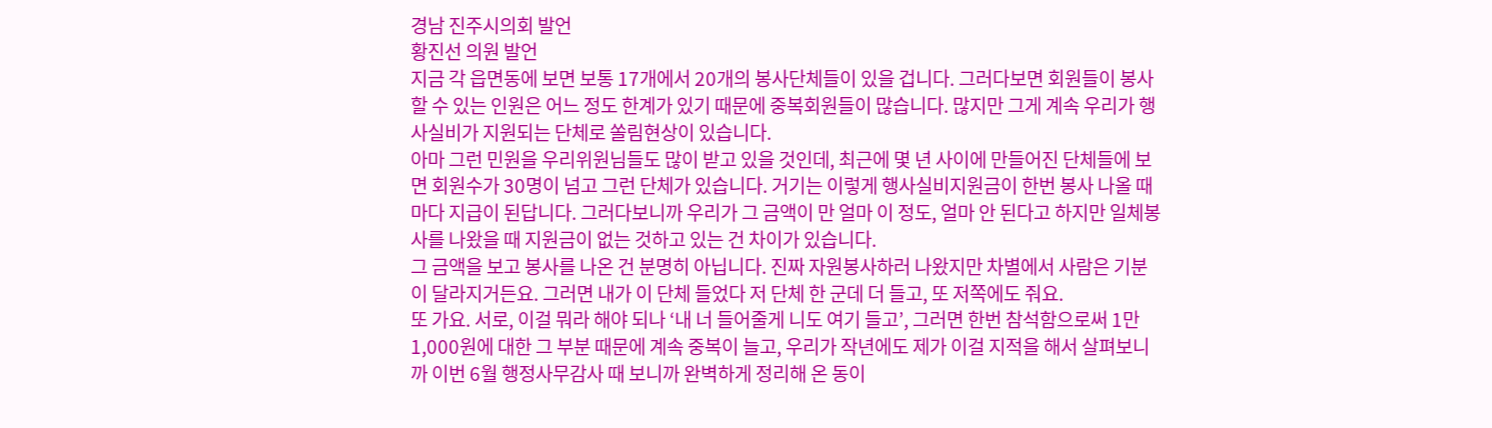경남 진주시의회 발언
황진선 의원 발언
지금 각 읍면동에 보면 보통 17개에서 20개의 봉사단체들이 있을 겁니다. 그러다보면 회원들이 봉사할 수 있는 인원은 어느 정도 한계가 있기 때문에 중복회원들이 많습니다. 많지만 그게 계속 우리가 행사실비가 지원되는 단체로 쏠림현상이 있습니다.
아마 그런 민원을 우리위원님들도 많이 받고 있을 것인데, 최근에 몇 년 사이에 만들어진 단체들에 보면 회원수가 30명이 넘고 그런 단체가 있습니다. 거기는 이렇게 행사실비지원금이 한번 봉사 나올 때마다 지급이 된답니다. 그러다보니까 우리가 그 금액이 만 얼마 이 정도, 얼마 안 된다고 하지만 일체봉사를 나왔을 때 지원금이 없는 것하고 있는 건 차이가 있습니다.
그 금액을 보고 봉사를 나온 건 분명히 아닙니다. 진짜 자원봉사하러 나왔지만 차별에서 사람은 기분이 달라지거든요. 그러면 내가 이 단체 들었다 저 단체 한 군데 더 들고, 또 저쪽에도 줘요.
또 가요. 서로, 이걸 뭐라 해야 되나 ‘내 너 들어줄게 니도 여기 들고’, 그러면 한번 참석함으로써 1만1,000원에 대한 그 부분 때문에 계속 중복이 늘고, 우리가 작년에도 제가 이걸 지적을 해서 살펴보니까 이번 6월 행정사무감사 때 보니까 완벽하게 정리해 온 동이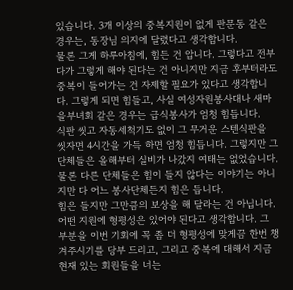있습니다. 3개 이상의 중복지원이 없게 판문동 같은 경우는, 동장님 의지에 달렸다고 생각합니다.
물론 그게 하루아침에, 힘든 건 압니다. 그렇다고 전부 다가 그렇게 해야 된다는 건 아니지만 지금 후부터라도 중복이 들어가는 건 자제할 필요가 있다고 생각합니다. 그렇게 되면 힘들고, 사실 여성자원봉사대나 새마을부녀회 같은 경우는 급식봉사가 엄청 힘듭니다.
식판 씻고 자동세척기도 없이 그 무거운 스텐식판을 씻자면 4시간을 가득 하면 엄청 힘듭니다. 그렇지만 그 단체들은 올해부터 실비가 나갔지 여태는 없었습니다. 물론 다른 단체들은 힘이 들지 않다는 이야기는 아니지만 다 어느 봉사단체든지 힘은 듭니다.
힘은 들지만 그만큼의 보상을 해 달라는 건 아닙니다. 어떤 지원에 형평성은 있어야 된다고 생각합니다. 그 부분을 이번 기회에 꼭 좀 더 형평성에 맞게끔 한번 챙겨주시기를 당부 드리고, 그리고 중복에 대해서 지금 현재 있는 회원들을 너는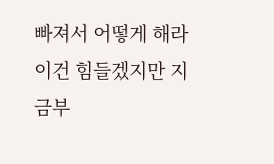빠져서 어떻게 해라 이건 힘들겠지만 지금부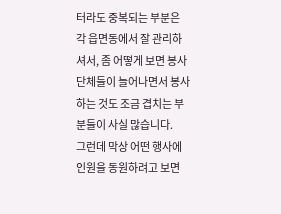터라도 중복되는 부분은 각 읍면동에서 잘 관리하셔서, 좀 어떻게 보면 봉사단체들이 늘어나면서 봉사하는 것도 조금 겹치는 부분들이 사실 많습니다.
그런데 막상 어떤 행사에 인원을 동원하려고 보면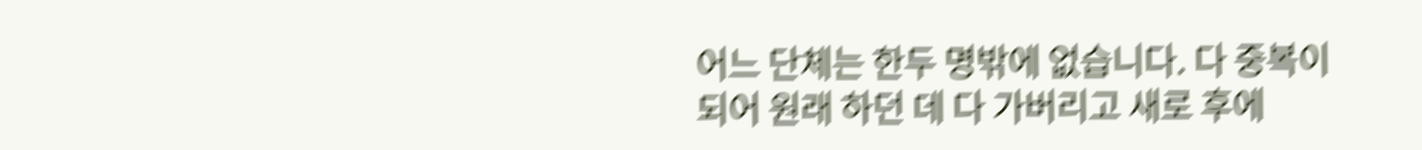어느 단체는 한두 명밖에 없습니다. 다 중복이 되어 원래 하던 데 다 가버리고 새로 후에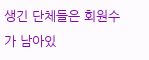생긴 단체들은 회원수가 남아있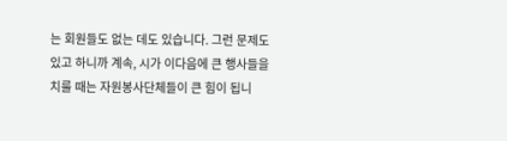는 회원들도 없는 데도 있습니다. 그런 문제도 있고 하니까 계속, 시가 이다음에 큰 행사들을 치룰 때는 자원봉사단체들이 큰 힘이 됩니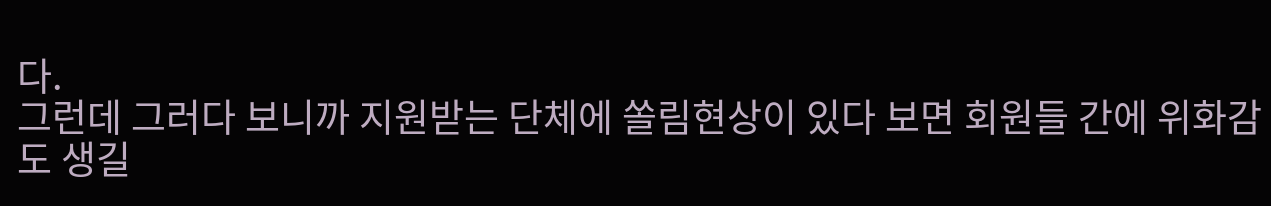다.
그런데 그러다 보니까 지원받는 단체에 쏠림현상이 있다 보면 회원들 간에 위화감도 생길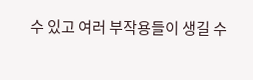수 있고 여러 부작용들이 생길 수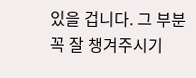있을 겁니다. 그 부분 꼭 잘 챙겨주시기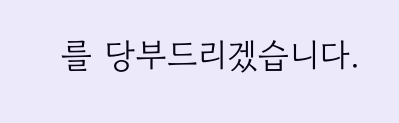를 당부드리겠습니다.